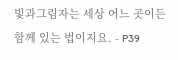빛과그림자는 세상 어느 곳이든 함께 있는 법이지요. - P39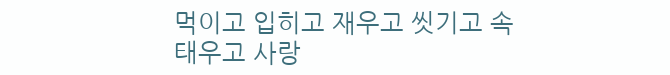먹이고 입히고 재우고 씻기고 속태우고 사랑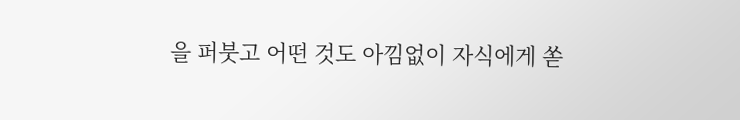을 퍼붓고 어떤 것도 아낌없이 자식에게 쏟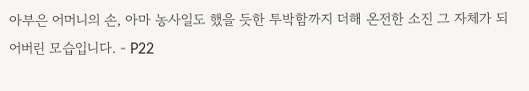아부은 어머니의 손, 아마 농사일도 했을 듯한 투박함까지 더해 온전한 소진 그 자체가 되어버린 모습입니다. - P22